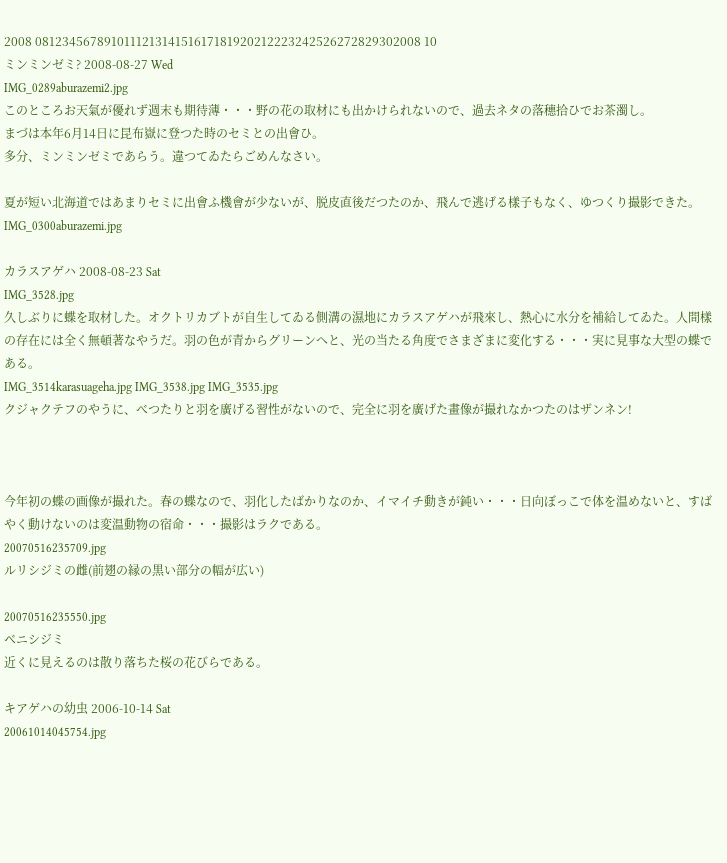2008 081234567891011121314151617181920212223242526272829302008 10
ミンミンゼミ? 2008-08-27 Wed
IMG_0289aburazemi2.jpg
このところお天氣が優れず週末も期待薄・・・野の花の取材にも出かけられないので、過去ネタの落穗拾ひでお茶濁し。
まづは本年6月14日に昆布嶽に登つた時のセミとの出會ひ。
多分、ミンミンゼミであらう。違つてゐたらごめんなさい。

夏が短い北海道ではあまりセミに出會ふ機會が少ないが、脱皮直後だつたのか、飛んで逃げる樣子もなく、ゆつくり撮影できた。
IMG_0300aburazemi.jpg

カラスアゲハ 2008-08-23 Sat
IMG_3528.jpg
久しぶりに蝶を取材した。オクトリカブトが自生してゐる側溝の濕地にカラスアゲハが飛來し、熱心に水分を補給してゐた。人間樣の存在には全く無頓著なやうだ。羽の色が青からグリーンへと、光の当たる角度でさまざまに変化する・・・実に見事な大型の蝶である。
IMG_3514karasuageha.jpg IMG_3538.jpg IMG_3535.jpg
クジャクテフのやうに、べつたりと羽を廣げる習性がないので、完全に羽を廣げた畫像が撮れなかつたのはザンネン!



今年初の蝶の画像が撮れた。春の蝶なので、羽化したばかりなのか、イマイチ動きが鈍い・・・日向ぼっこで体を温めないと、すばやく動けないのは変温動物の宿命・・・撮影はラクである。
20070516235709.jpg
ルリシジミの雌(前翅の縁の黒い部分の幅が広い)

20070516235550.jpg
ベニシジミ
近くに見えるのは散り落ちた桜の花びらである。

キアゲハの幼虫 2006-10-14 Sat
20061014045754.jpg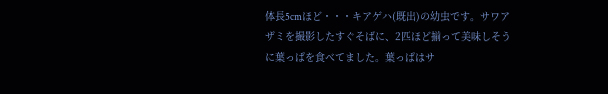体長5cmほど・・・キアゲハ(既出)の幼虫です。サワアザミを撮影したすぐそばに、2匹ほど揃って美味しそうに葉っぱを食べてました。葉っぱはサ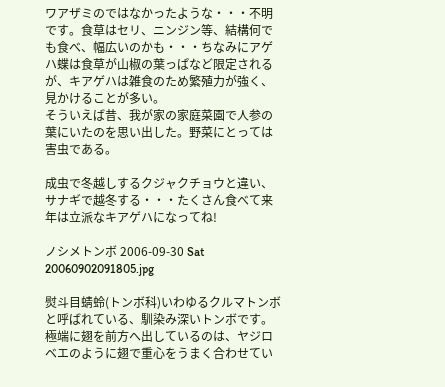ワアザミのではなかったような・・・不明です。食草はセリ、ニンジン等、結構何でも食べ、幅広いのかも・・・ちなみにアゲハ蝶は食草が山椒の葉っぱなど限定されるが、キアゲハは雑食のため繁殖力が強く、見かけることが多い。
そういえば昔、我が家の家庭菜園で人参の葉にいたのを思い出した。野菜にとっては害虫である。

成虫で冬越しするクジャクチョウと違い、サナギで越冬する・・・たくさん食べて来年は立派なキアゲハになってね!

ノシメトンボ 2006-09-30 Sat
20060902091805.jpg

熨斗目蜻蛉(トンボ科)いわゆるクルマトンボと呼ばれている、馴染み深いトンボです。
極端に翅を前方へ出しているのは、ヤジロベエのように翅で重心をうまく合わせてい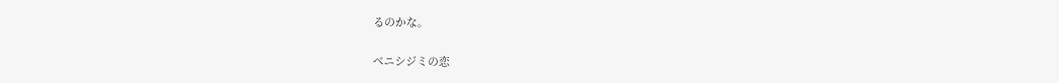るのかな。

ベニシジミの恋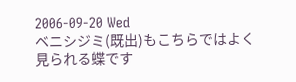2006-09-20 Wed
ベニシジミ(既出)もこちらではよく見られる蝶です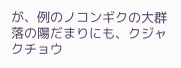が、例のノコンギクの大群落の陽だまりにも、クジャクチョウ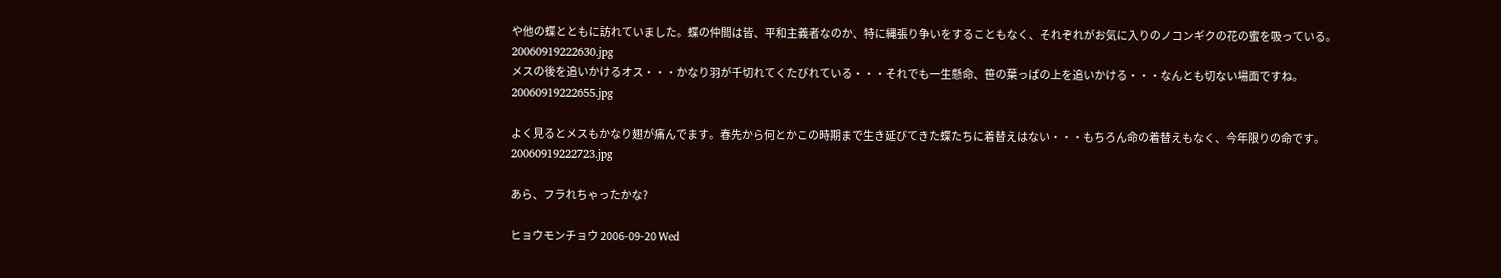や他の蝶とともに訪れていました。蝶の仲間は皆、平和主義者なのか、特に縄張り争いをすることもなく、それぞれがお気に入りのノコンギクの花の蜜を吸っている。
20060919222630.jpg
メスの後を追いかけるオス・・・かなり羽が千切れてくたびれている・・・それでも一生懸命、笹の葉っぱの上を追いかける・・・なんとも切ない場面ですね。
20060919222655.jpg

よく見るとメスもかなり翅が痛んでます。春先から何とかこの時期まで生き延びてきた蝶たちに着替えはない・・・もちろん命の着替えもなく、今年限りの命です。
20060919222723.jpg

あら、フラれちゃったかな?

ヒョウモンチョウ 2006-09-20 Wed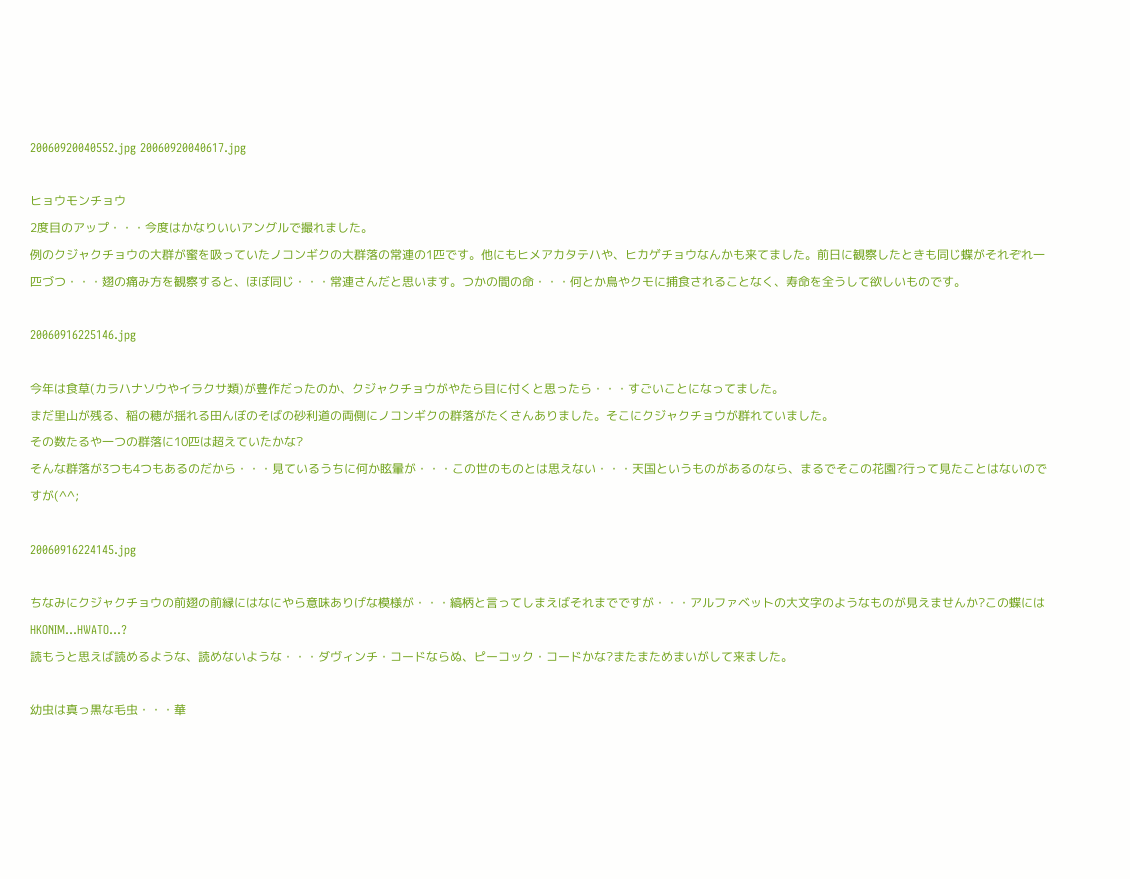20060920040552.jpg 20060920040617.jpg

ヒョウモンチョウ
2度目のアップ・・・今度はかなりいいアングルで撮れました。
例のクジャクチョウの大群が蜜を吸っていたノコンギクの大群落の常連の1匹です。他にもヒメアカタテハや、ヒカゲチョウなんかも来てました。前日に観察したときも同じ蝶がそれぞれ一匹づつ・・・翅の痛み方を観察すると、ほぼ同じ・・・常連さんだと思います。つかの間の命・・・何とか鳥やクモに捕食されることなく、寿命を全うして欲しいものです。

20060916225146.jpg

今年は食草(カラハナソウやイラクサ類)が豊作だったのか、クジャクチョウがやたら目に付くと思ったら・・・すごいことになってました。
まだ里山が残る、稲の穂が揺れる田んぼのそばの砂利道の両側にノコンギクの群落がたくさんありました。そこにクジャクチョウが群れていました。
その数たるや一つの群落に10匹は超えていたかな?
そんな群落が3つも4つもあるのだから・・・見ているうちに何か眩暈が・・・この世のものとは思えない・・・天国というものがあるのなら、まるでそこの花園?行って見たことはないのですが(^^;

20060916224145.jpg

ちなみにクジャクチョウの前翅の前縁にはなにやら意味ありげな模様が・・・縞柄と言ってしまえばそれまでですが・・・アルファベットの大文字のようなものが見えませんか?この蝶には HKONIM...HWATO...?
読もうと思えば読めるような、読めないような・・・ダヴィンチ・コードならぬ、ピーコック・コードかな?またまためまいがして来ました。

幼虫は真っ黒な毛虫・・・華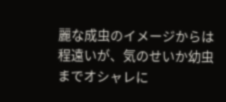麗な成虫のイメージからは程遠いが、気のせいか幼虫までオシャレに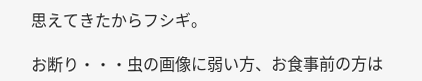思えてきたからフシギ。

お断り・・・虫の画像に弱い方、お食事前の方は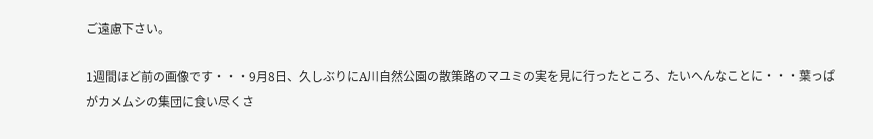ご遠慮下さい。

1週間ほど前の画像です・・・9月8日、久しぶりにA川自然公園の散策路のマユミの実を見に行ったところ、たいへんなことに・・・葉っぱがカメムシの集団に食い尽くさ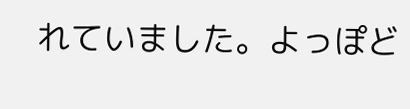れていました。よっぽど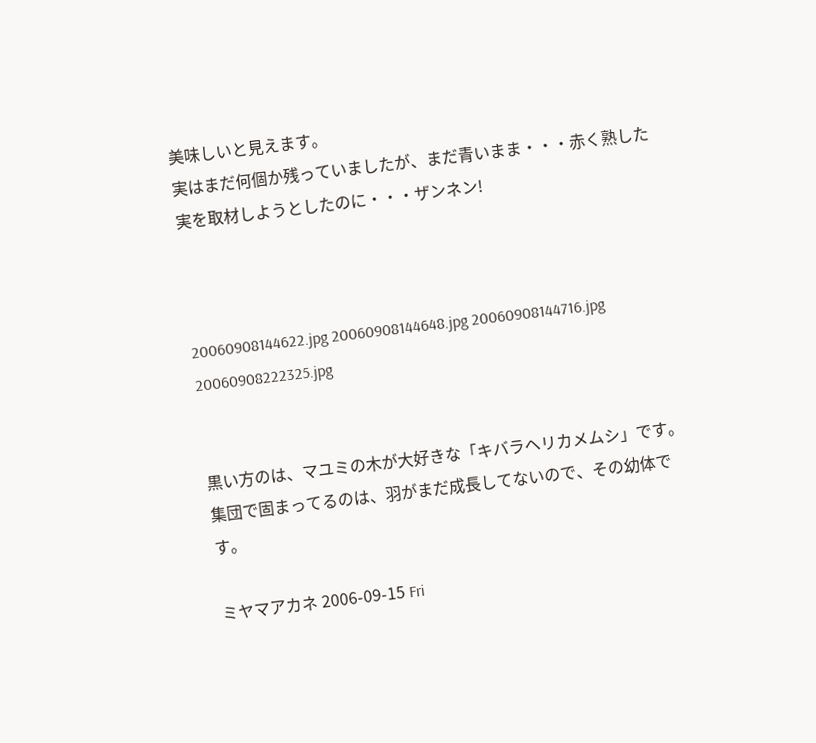美味しいと見えます。
実はまだ何個か残っていましたが、まだ青いまま・・・赤く熟した実を取材しようとしたのに・・・ザンネン!



20060908144622.jpg 20060908144648.jpg 20060908144716.jpg 20060908222325.jpg


黒い方のは、マユミの木が大好きな「キバラヘリカメムシ」です。集団で固まってるのは、羽がまだ成長してないので、その幼体です。

ミヤマアカネ 2006-09-15 Fri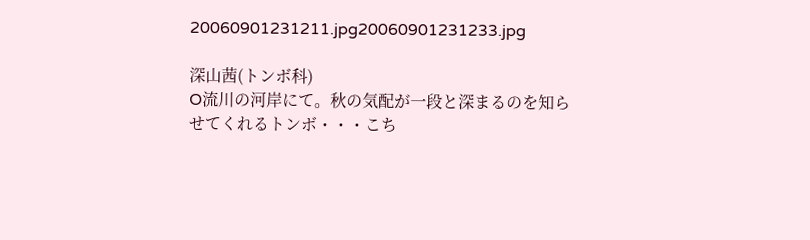20060901231211.jpg20060901231233.jpg

深山茜(トンボ科)
O流川の河岸にて。秋の気配が一段と深まるのを知らせてくれるトンボ・・・こち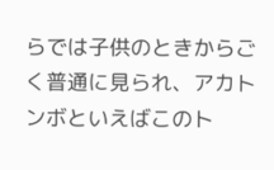らでは子供のときからごく普通に見られ、アカトンボといえばこのト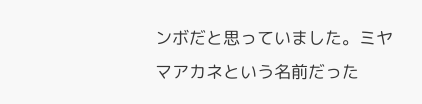ンボだと思っていました。ミヤマアカネという名前だった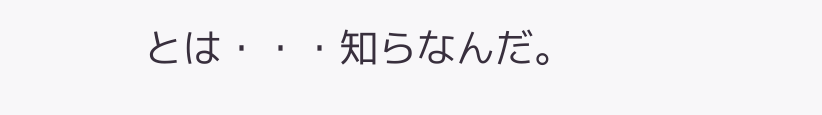とは・・・知らなんだ。